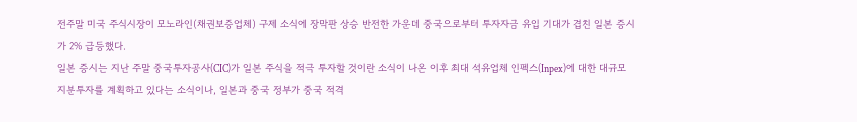전주말 미국 주식시장이 모노라인(채권보증업체) 구제 소식에 장막판 상승 반전한 가운데 중국으로부터 투자자금 유입 기대가 겹친 일본 증시가 2% 급등했다.
일본 증시는 지난 주말 중국투자공사(CIC)가 일본 주식을 적극 투자할 것이란 소식이 나온 이후 최대 석유업체 인펙스(Inpex)에 대한 대규모 지분투자를 계획하고 있다는 소식이나, 일본과 중국 정부가 중국 적격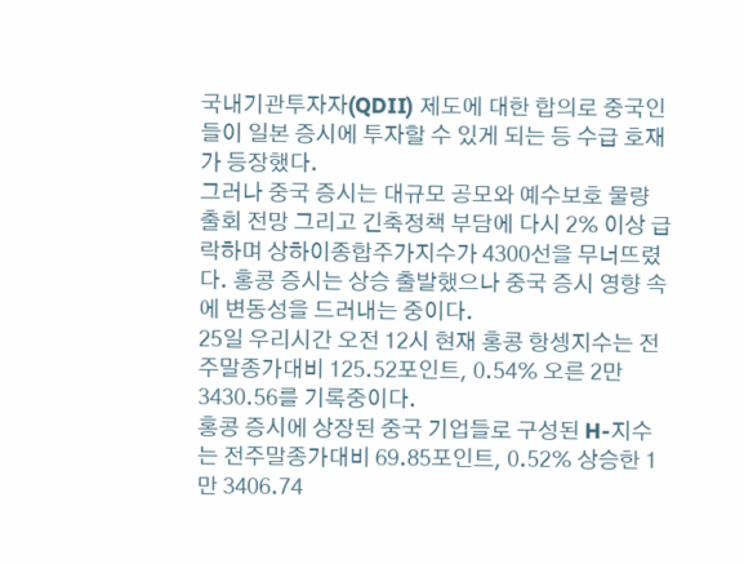국내기관투자자(QDII) 제도에 대한 합의로 중국인들이 일본 증시에 투자할 수 있게 되는 등 수급 호재가 등장했다.
그러나 중국 증시는 대규모 공모와 예수보호 물량 출회 전망 그리고 긴축정책 부담에 다시 2% 이상 급락하며 상하이종합주가지수가 4300선을 무너뜨렸다. 홍콩 증시는 상승 출발했으나 중국 증시 영향 속에 변동성을 드러내는 중이다.
25일 우리시간 오전 12시 현재 홍콩 항셍지수는 전주말종가대비 125.52포인트, 0.54% 오른 2만 3430.56를 기록중이다.
홍콩 증시에 상장된 중국 기업들로 구성된 H-지수는 전주말종가대비 69.85포인트, 0.52% 상승한 1만 3406.74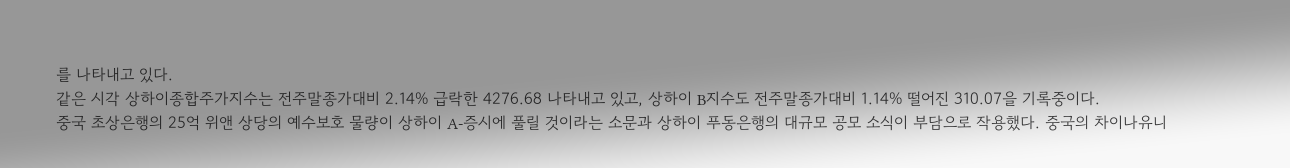를 나타내고 있다.
같은 시각 상하이종합주가지수는 전주말종가대비 2.14% 급락한 4276.68 나타내고 있고, 상하이 B지수도 전주말종가대비 1.14% 떨어진 310.07을 기록중이다.
중국 초상은행의 25억 위앤 상당의 예수보호 물량이 상하이 A-증시에 풀릴 것이라는 소문과 상하이 푸동은행의 대규모 공모 소식이 부담으로 작용했다. 중국의 차이나유니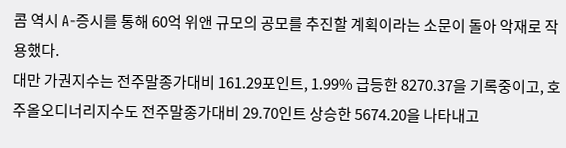콤 역시 A-증시를 통해 60억 위앤 규모의 공모를 추진할 계획이라는 소문이 돌아 악재로 작용했다.
대만 가권지수는 전주말종가대비 161.29포인트, 1.99% 급등한 8270.37을 기록중이고, 호주올오디너리지수도 전주말종가대비 29.70인트 상승한 5674.20을 나타내고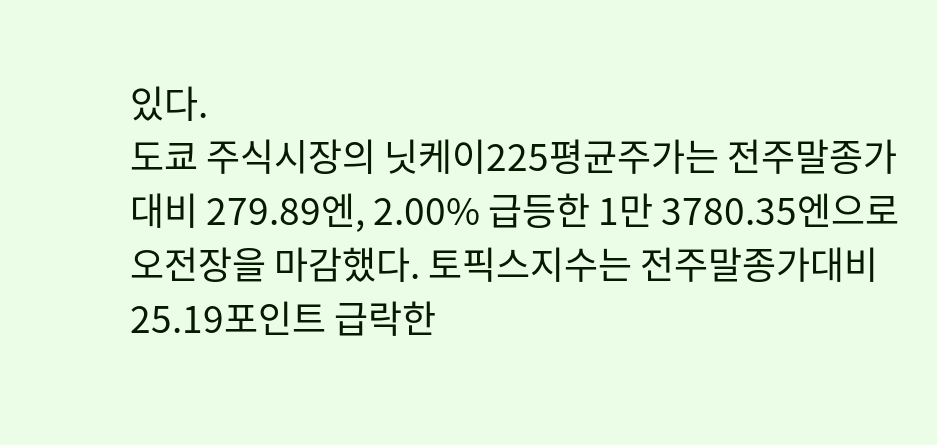있다.
도쿄 주식시장의 닛케이225평균주가는 전주말종가대비 279.89엔, 2.00% 급등한 1만 3780.35엔으로 오전장을 마감했다. 토픽스지수는 전주말종가대비 25.19포인트 급락한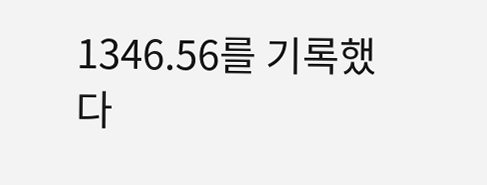1346.56를 기록했다